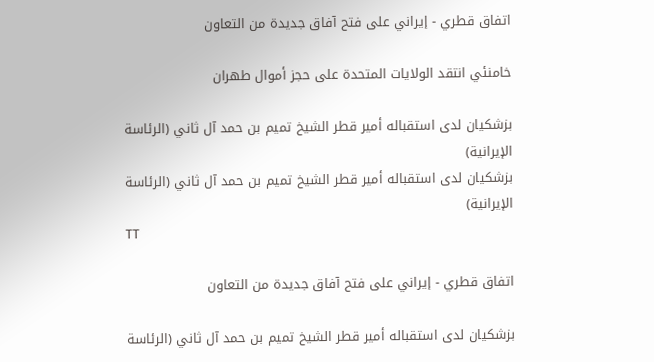اتفاق قطري - إيراني على فتح آفاق جديدة من التعاون

خامنئي انتقد الولايات المتحدة على حجز أموال طهران

بزشكيان لدى استقباله أمير قطر الشيخ تميم بن حمد آل ثاني (الرئاسة الإيرانية)
بزشكيان لدى استقباله أمير قطر الشيخ تميم بن حمد آل ثاني (الرئاسة الإيرانية)
TT

اتفاق قطري - إيراني على فتح آفاق جديدة من التعاون

بزشكيان لدى استقباله أمير قطر الشيخ تميم بن حمد آل ثاني (الرئاسة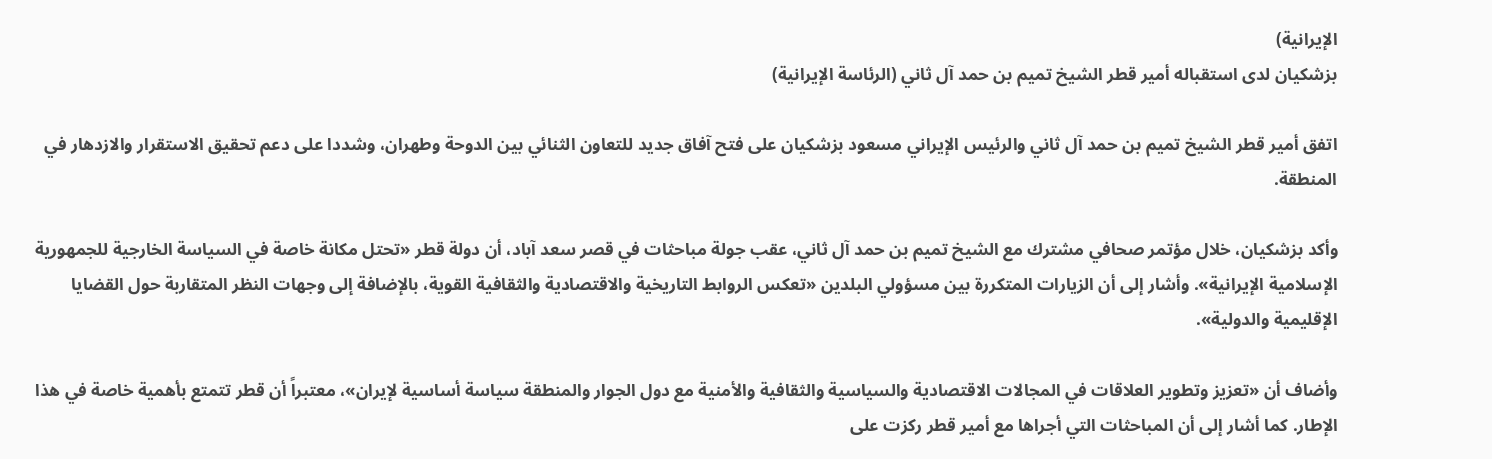الإيرانية)
بزشكيان لدى استقباله أمير قطر الشيخ تميم بن حمد آل ثاني (الرئاسة الإيرانية)

اتفق أمير قطر الشيخ تميم بن حمد آل ثاني والرئيس الإيراني مسعود بزشكيان على فتح آفاق جديد للتعاون الثنائي بين الدوحة وطهران، وشددا على دعم تحقيق الاستقرار والازدهار في المنطقة.

وأكد بزشكيان، خلال مؤتمر صحافي مشترك مع الشيخ تميم بن حمد آل ثاني، عقب جولة مباحثات في قصر سعد آباد، أن دولة قطر «تحتل مكانة خاصة في السياسة الخارجية للجمهورية الإسلامية الإيرانية». وأشار إلى أن الزيارات المتكررة بين مسؤولي البلدين «تعكس الروابط التاريخية والاقتصادية والثقافية القوية، بالإضافة إلى وجهات النظر المتقاربة حول القضايا الإقليمية والدولية».

وأضاف أن «تعزيز وتطوير العلاقات في المجالات الاقتصادية والسياسية والثقافية والأمنية مع دول الجوار والمنطقة سياسة أساسية لإيران»، معتبراً أن قطر تتمتع بأهمية خاصة في هذا الإطار. كما أشار إلى أن المباحثات التي أجراها مع أمير قطر ركزت على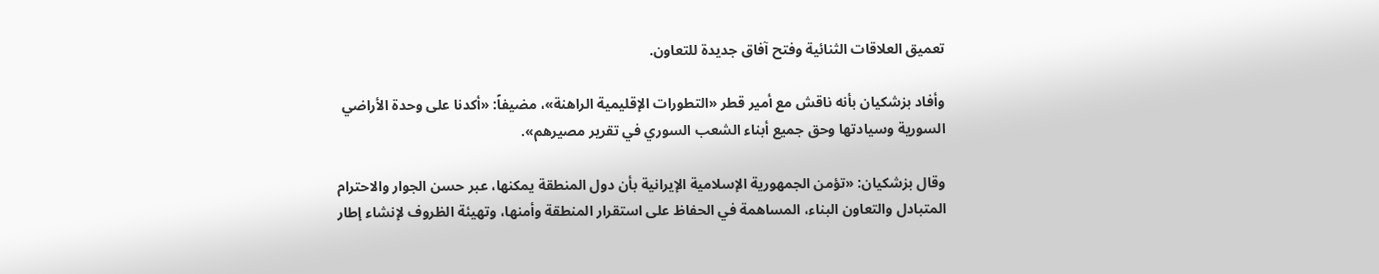تعميق العلاقات الثنائية وفتح آفاق جديدة للتعاون.

وأفاد بزشكيان بأنه ناقش مع أمير قطر «التطورات الإقليمية الراهنة»، مضيفاً: «أكدنا على وحدة الأراضي السورية وسيادتها وحق جميع أبناء الشعب السوري في تقرير مصيرهم».

وقال بزشكيان: «تؤمن الجمهورية الإسلامية الإيرانية بأن دول المنطقة يمكنها، عبر حسن الجوار والاحترام المتبادل والتعاون البناء، المساهمة في الحفاظ على استقرار المنطقة وأمنها، وتهيئة الظروف لإنشاء إطار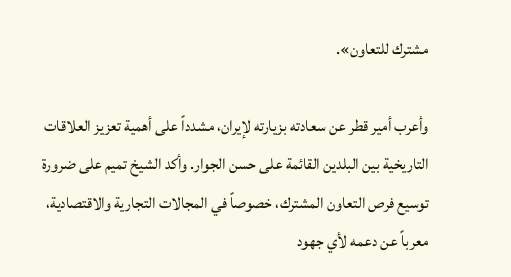مشترك للتعاون».

وأعرب أمير قطر عن سعادته بزيارته لإيران، مشدداً على أهمية تعزيز العلاقات التاريخية بين البلدين القائمة على حسن الجوار. وأكد الشيخ تميم على ضرورة توسيع فرص التعاون المشترك، خصوصاً في المجالات التجارية والاقتصادية، معرباً عن دعمه لأي جهود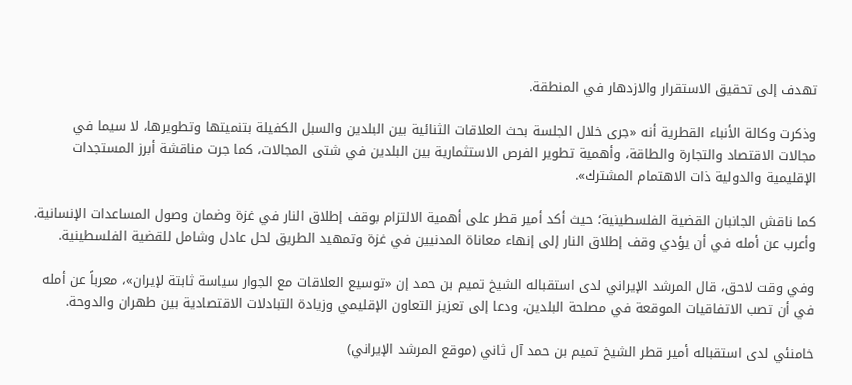تهدف إلى تحقيق الاستقرار والازدهار في المنطقة.

وذكرت وكالة الأنباء القطرية أنه «جرى خلال الجلسة بحث العلاقات الثنائية بين البلدين والسبل الكفيلة بتنميتها وتطويرها، لا سيما في مجالات الاقتصاد والتجارة والطاقة، وأهمية تطوير الفرص الاستثمارية بين البلدين في شتى المجالات، كما جرت مناقشة أبرز المستجدات الإقليمية والدولية ذات الاهتمام المشترك».

كما ناقش الجانبان القضية الفلسطينية؛ حيث أكد أمير قطر على أهمية الالتزام بوقف إطلاق النار في غزة وضمان وصول المساعدات الإنسانية. وأعرب عن أمله في أن يؤدي وقف إطلاق النار إلى إنهاء معاناة المدنيين في غزة وتمهيد الطريق لحل عادل وشامل للقضية الفلسطينية.

وفي وقت لاحق، قال المرشد الإيراني لدى استقباله الشيخ تميم بن حمد إن «توسيع العلاقات مع الجوار سياسة ثابتة لإيران»، معرباً عن أمله في أن تصب الاتفاقيات الموقعة في مصلحة البلدين، ودعا إلى تعزيز التعاون الإقليمي وزيادة التبادلات الاقتصادية بين طهران والدوحة.

خامنئي لدى استقباله أمير قطر الشيخ تميم بن حمد آل ثاني (موقع المرشد الإيراني)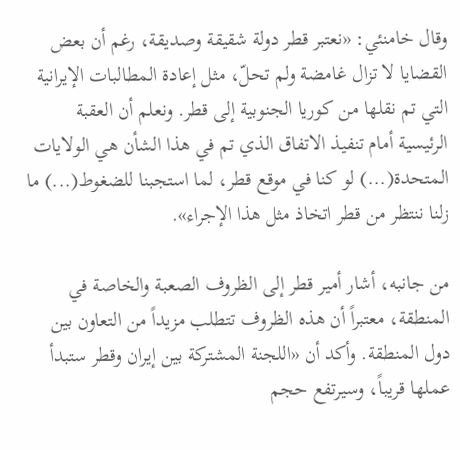وقال خامنئي: «نعتبر قطر دولة شقيقة وصديقة، رغم أن بعض القضايا لا تزال غامضة ولم تحلّ، مثل إعادة المطالبات الإيرانية التي تم نقلها من كوريا الجنوبية إلى قطر. ونعلم أن العقبة الرئيسية أمام تنفيذ الاتفاق الذي تم في هذا الشأن هي الولايات المتحدة(...) لو كنا في موقع قطر، لما استجبنا للضغوط(...) ما زلنا ننتظر من قطر اتخاذ مثل هذا الإجراء».

من جانبه، أشار أمير قطر إلى الظروف الصعبة والخاصة في المنطقة، معتبراً أن هذه الظروف تتطلب مزيداً من التعاون بين دول المنطقة. وأكد أن «اللجنة المشتركة بين إيران وقطر ستبدأ عملها قريباً، وسيرتفع حجم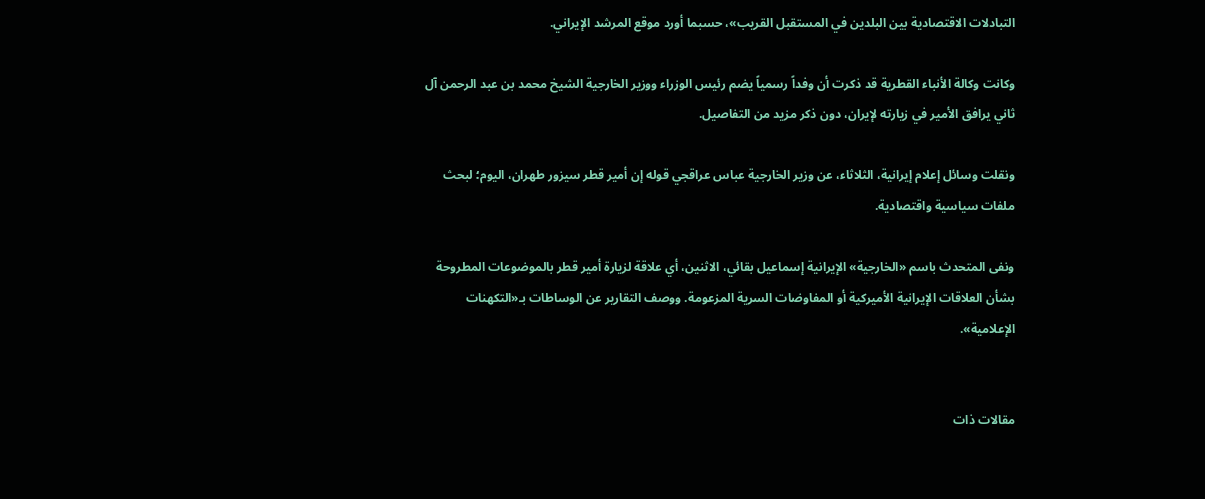التبادلات الاقتصادیة بین البلدین في المستقبل القریب»، حسبما أورد موقع المرشد الإيراني.

وكانت وكالة الأنباء القطرية قد ذكرت أن وفداً رسمياً يضم رئيس الوزراء ووزير الخارجية الشيخ محمد بن عبد الرحمن آل ثاني يرافق الأمير في زيارته لإيران، دون ذكر مزيد من التفاصيل.

ونقلت وسائل إعلام إيرانية، الثلاثاء، عن وزير الخارجية عباس عراقجي قوله إن أمير قطر سيزور طهران، اليوم؛ لبحث ملفات سياسية واقتصادية.

ونفى المتحدث باسم «الخارجية» الإيرانية إسماعيل بقائي، الاثنين، أي علاقة لزيارة أمير قطر بالموضوعات المطروحة بشأن العلاقات الإيرانية الأميركية أو المفاوضات السرية المزعومة. ووصف التقارير عن الوساطات بـ«التكهنات الإعلامية».


مقالات ذات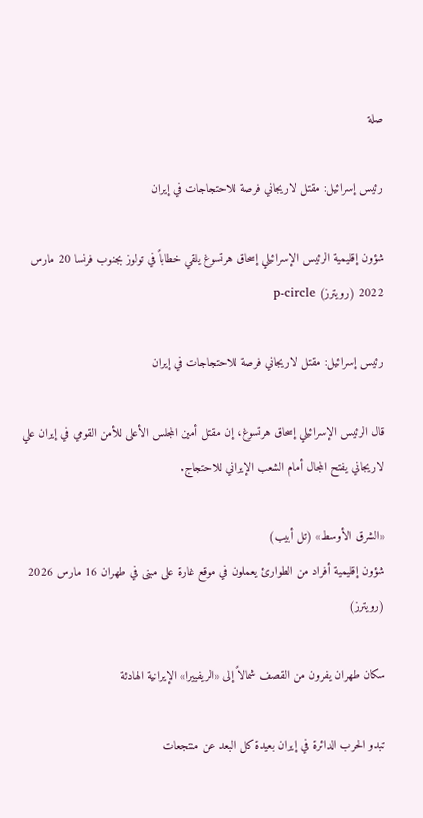صلة

رئيس إسرائيل: مقتل لاريجاني فرصة للاحتجاجات في إيران

شؤون إقليمية الرئيس الإسرائيلي إسحاق هرتسوغ يلقي خطاباً في تولوز بجنوب فرنسا 20 مارس 2022 (رويترز) p-circle

رئيس إسرائيل: مقتل لاريجاني فرصة للاحتجاجات في إيران

قال الرئيس الإسرائيلي إسحاق هرتسوغ، إن مقتل أمين المجلس الأعلى للأمن القومي في إيران علي لاريجاني يفتح المجال أمام الشعب الإيراني للاحتجاج.

«الشرق الأوسط» (تل أبيب)
شؤون إقليمية أفراد من الطوارئ يعملون في موقع غارة على مبنى في طهران 16 مارس 2026 (رويترز)

سكان طهران يفرون من القصف شمالاً إلى «الريفييرا» الإيرانية الهادئة

تبدو الحرب الدائرة في إيران بعيدة كل البعد عن منتجعات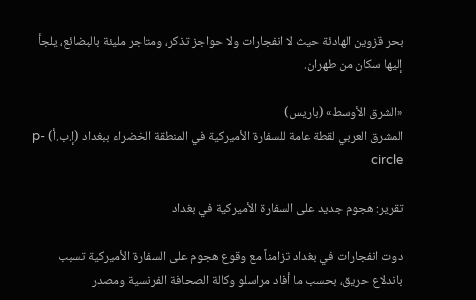بحر قزوين الهادئة حيث لا انفجارات ولا حواجز تذكر، ومتاجر مليئة بالبضائع، يلجأ إليها سكان من طهران.

«الشرق الأوسط» (باريس)
المشرق العربي لقطة عامة للسفارة الأميركية في المنطقة الخضراء ببغداد (إ.ب.أ) p-circle

تقرير: هجوم جديد على السفارة الأميركية في بغداد

دوت انفجارات في بغداد تزامناً مع وقوع هجوم على السفارة الأميركية تسبب باندلاع حريق، بحسب ما أفاد مراسلو وكالة الصحافة الفرنسية ومصدر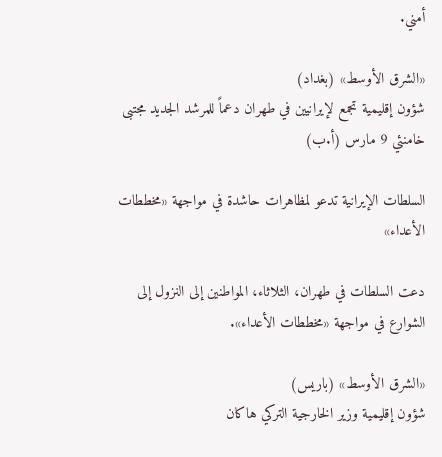أمني.

«الشرق الأوسط» (بغداد)
شؤون إقليمية تجمع لإيرانيين في طهران دعماً للمرشد الجديد مجتبى خامنئي 9 مارس (أ.ب)

السلطات الإيرانية تدعو لمظاهرات حاشدة في مواجهة «مخططات الأعداء»

دعت السلطات في طهران، الثلاثاء، المواطنين إلى النزول إلى الشوارع في مواجهة «مخططات الأعداء».

«الشرق الأوسط» (باريس)
شؤون إقليمية وزير الخارجية التركي هاكان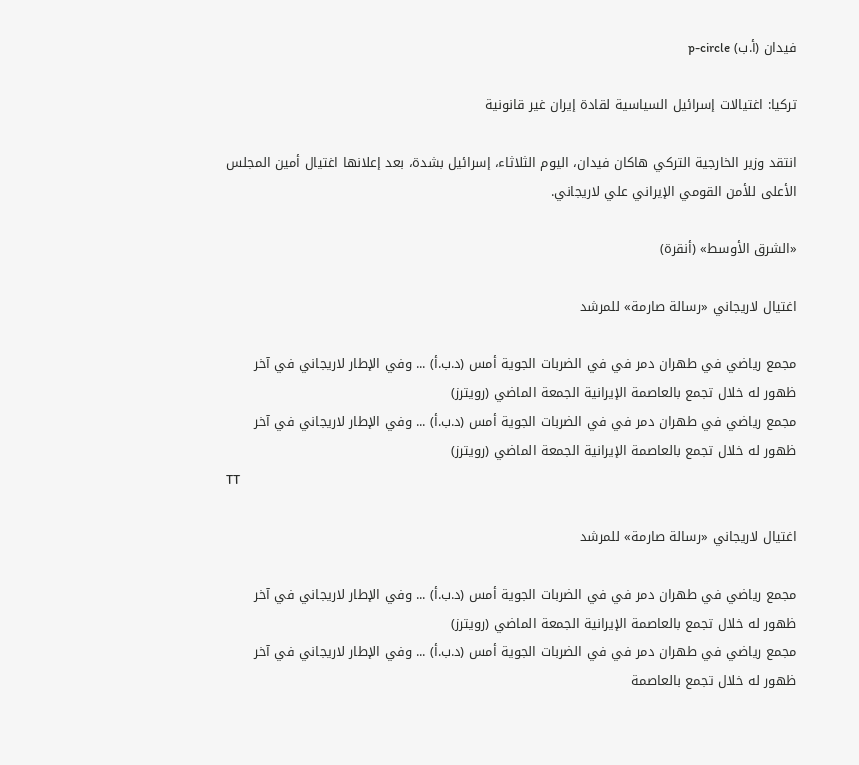فيدان (أ.ب) p-circle

تركيا: اغتيالات إسرائيل السياسية لقادة إيران غير قانونية

انتقد وزير الخارجية التركي هاكان فيدان، اليوم الثلاثاء، إسرائيل بشدة، بعد إعلانها اغتيال أمين المجلس الأعلى للأمن القومي الإيراني علي لاريجاني.

«الشرق الأوسط» (أنقرة)

اغتيال لاريجاني «رسالة صارمة» للمرشد

مجمع رياضي في طهران دمر في في الضربات الجوية أمس (د.ب.أ) ... وفي الإطار لاريجاني في آخر ظهور له خلال تجمع بالعاصمة الإيرانية الجمعة الماضي (رويترز)
مجمع رياضي في طهران دمر في في الضربات الجوية أمس (د.ب.أ) ... وفي الإطار لاريجاني في آخر ظهور له خلال تجمع بالعاصمة الإيرانية الجمعة الماضي (رويترز)
TT

اغتيال لاريجاني «رسالة صارمة» للمرشد

مجمع رياضي في طهران دمر في في الضربات الجوية أمس (د.ب.أ) ... وفي الإطار لاريجاني في آخر ظهور له خلال تجمع بالعاصمة الإيرانية الجمعة الماضي (رويترز)
مجمع رياضي في طهران دمر في في الضربات الجوية أمس (د.ب.أ) ... وفي الإطار لاريجاني في آخر ظهور له خلال تجمع بالعاصمة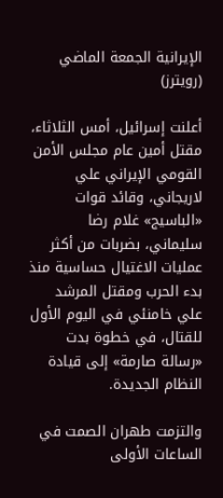الإيرانية الجمعة الماضي (رويترز)

أعلنت إسرائيل، أمس الثلاثاء، مقتل أمين عام مجلس الأمن القومي الإيراني علي لاريجاني، وقائد قوات «الباسيج» غلام رضا سليماني، بضربات من أكثر عمليات الاغتيال حساسية منذ بدء الحرب ومقتل المرشد علي خامنئي في اليوم الأول للقتال، في خطوة بدت «رسالة صارمة» إلى قيادة النظام الجديدة.

والتزمت طهران الصمت في الساعات الأولى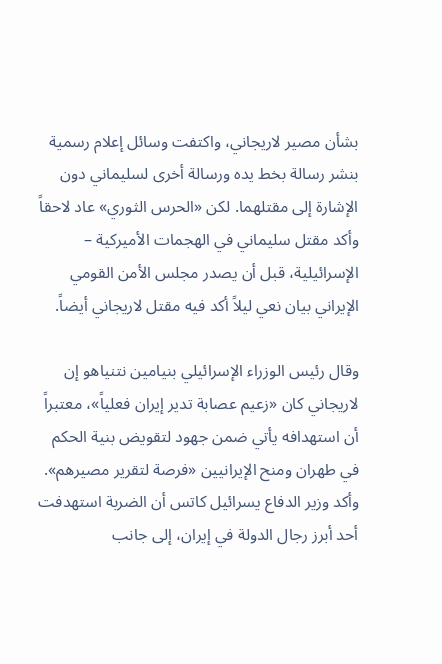بشأن مصير لاريجاني، واكتفت وسائل إعلام رسمية بنشر رسالة بخط يده ورسالة أخرى لسليماني دون الإشارة إلى مقتلهما. لكن «الحرس الثوري» عاد لاحقاً وأكد مقتل سليماني في الهجمات الأميركية – الإسرائيلية، قبل أن يصدر مجلس الأمن القومي الإيراني بيان نعي ليلاً أكد فيه مقتل لاريجاني أيضاً.

وقال رئيس الوزراء الإسرائيلي بنيامين نتنياهو إن لاريجاني كان «زعيم عصابة تدير إيران فعلياً»، معتبراً أن استهدافه يأتي ضمن جهود لتقويض بنية الحكم في طهران ومنح الإيرانيين «فرصة لتقرير مصيرهم». وأكد وزير الدفاع يسرائيل كاتس أن الضربة استهدفت أحد أبرز رجال الدولة في إيران، إلى جانب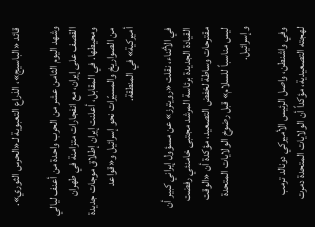قائد «الباسيج»، الذراع التعبوية لـ«الحرس الثوري».

وشهد اليوم الثامن عشر من الحرب واحدة من أعنف ليالي القصف على إيران، مع انفجارات متزامنة في طهران ومحيطها. في المقابل، أعلنت إيران إطلاق موجات جديدة من الصواريخ والمسيّرات نحو إسرائيل و«قواعد أميركية» في المنطقة.

في الأثناء، نقلت «رويترز» عن مسؤول إيراني كبير أن القيادة الجديدة برئاسة المرشد مجتبى خامنئي رفضت مقترحات وساطة لخفض التصعيد، مؤكدة أن «الوقت ليس مناسباً للسلام» قبل رضوخ الولايات المتحدة وإسرائيل.

وفي واشنطن، واصل الرئيس الأميركي دونالد ترمب لهجته التصعيدية، مؤكداً أن الولايات المتحدة دمرت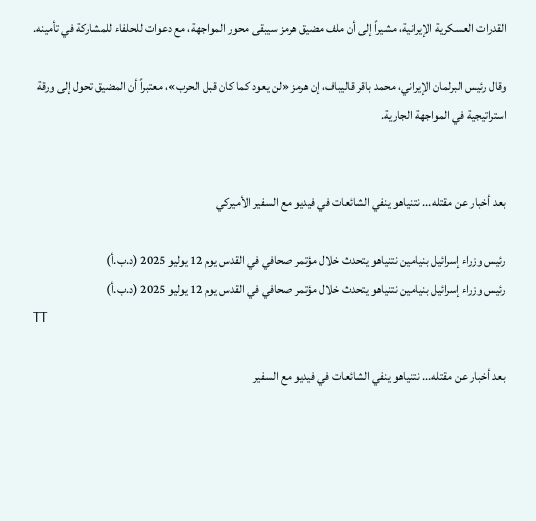القدرات العسكرية الإيرانية، مشيراً إلى أن ملف مضيق هرمز سيبقى محور المواجهة، مع دعوات للحلفاء للمشاركة في تأمينه.

وقال رئيس البرلمان الإيراني، محمد باقر قاليباف، إن هرمز «لن يعود كما كان قبل الحرب»، معتبراً أن المضيق تحول إلى ورقة استراتيجية في المواجهة الجارية.


بعد أخبار عن مقتله... نتنياهو ينفي الشائعات في فيديو مع السفير الأميركي

رئيس وزراء إسرائيل بنيامين نتنياهو يتحدث خلال مؤتمر صحافي في القدس يوم 12 يوليو 2025 (د.ب.أ)
رئيس وزراء إسرائيل بنيامين نتنياهو يتحدث خلال مؤتمر صحافي في القدس يوم 12 يوليو 2025 (د.ب.أ)
TT

بعد أخبار عن مقتله... نتنياهو ينفي الشائعات في فيديو مع السفير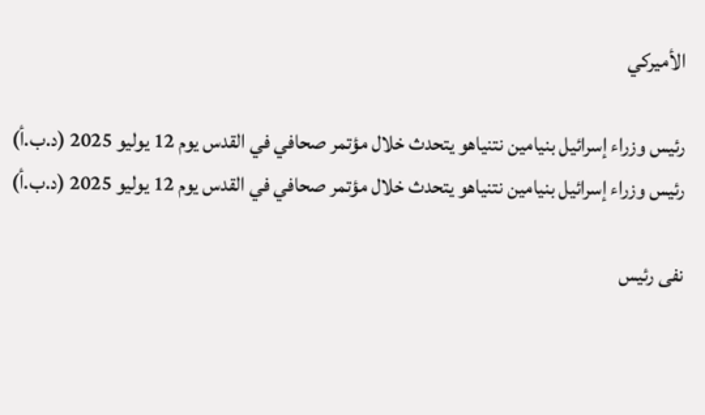الأميركي

رئيس وزراء إسرائيل بنيامين نتنياهو يتحدث خلال مؤتمر صحافي في القدس يوم 12 يوليو 2025 (د.ب.أ)
رئيس وزراء إسرائيل بنيامين نتنياهو يتحدث خلال مؤتمر صحافي في القدس يوم 12 يوليو 2025 (د.ب.أ)

نفى رئيس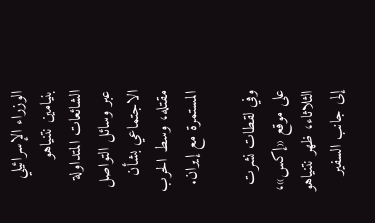الوزراء الإسرائيلي بنيامين نتنياهو الشائعات المتداولة عبر وسائل التواصل الاجتماعي بشأن مقتله، وسط الحرب المستمرة مع إيران.

وفي لقطات نشرت على موقع «إكس»، الثلاثاء، ظهر نتنياهو إلى جانب السفير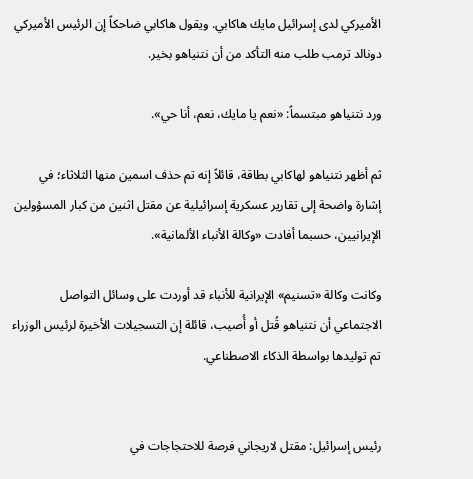الأميركي لدى إسرائيل مايك هاكابي. ويقول هاكابي ضاحكاً إن الرئيس الأميركي دونالد ترمب طلب منه التأكد من أن نتنياهو بخير.

ورد نتنياهو مبتسماً: «نعم يا مايك، نعم، أنا حي».

ثم أظهر نتنياهو لهاكابي بطاقة، قائلاً إنه تم حذف اسمين منها الثلاثاء؛ في إشارة واضحة إلى تقارير عسكرية إسرائيلية عن مقتل اثنين من كبار المسؤولين الإيرانيين، حسبما أفادت «وكالة الأنباء الألمانية».

وكانت وكالة «تسنيم» الإيرانية للأنباء قد أوردت على وسائل التواصل الاجتماعي أن نتنياهو قُتل أو أُصيب، قائلة إن التسجيلات الأخيرة لرئيس الوزراء تم توليدها بواسطة الذكاء الاصطناعي.


رئيس إسرائيل: مقتل لاريجاني فرصة للاحتجاجات في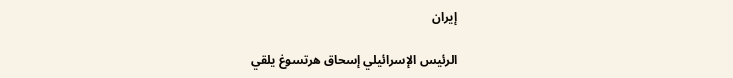إيران

الرئيس الإسرائيلي إسحاق هرتسوغ يلقي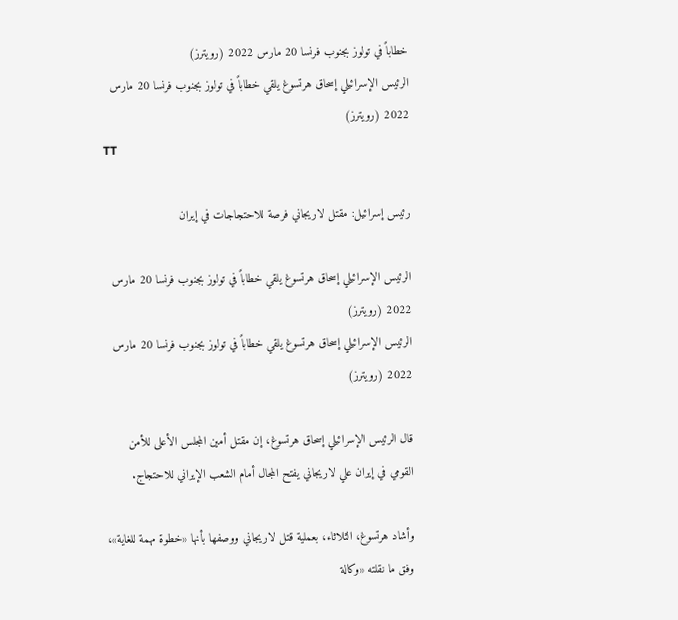خطاباً في تولوز بجنوب فرنسا 20 مارس 2022 (رويترز)
الرئيس الإسرائيلي إسحاق هرتسوغ يلقي خطاباً في تولوز بجنوب فرنسا 20 مارس 2022 (رويترز)
TT

رئيس إسرائيل: مقتل لاريجاني فرصة للاحتجاجات في إيران

الرئيس الإسرائيلي إسحاق هرتسوغ يلقي خطاباً في تولوز بجنوب فرنسا 20 مارس 2022 (رويترز)
الرئيس الإسرائيلي إسحاق هرتسوغ يلقي خطاباً في تولوز بجنوب فرنسا 20 مارس 2022 (رويترز)

قال الرئيس الإسرائيلي إسحاق هرتسوغ، إن مقتل أمين المجلس الأعلى للأمن القومي في إيران علي لاريجاني يفتح المجال أمام الشعب الإيراني للاحتجاج.

وأشاد هرتسوغ، الثلاثاء، بعملية قتل لاريجاني ووصفها بأنها «خطوة مهمة للغاية»، وفق ما نقلته «وكالة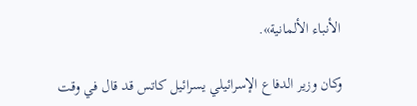الأنباء الألمانية».

وكان وزير الدفاع الإسرائيلي يسرائيل كاتس قد قال في وقت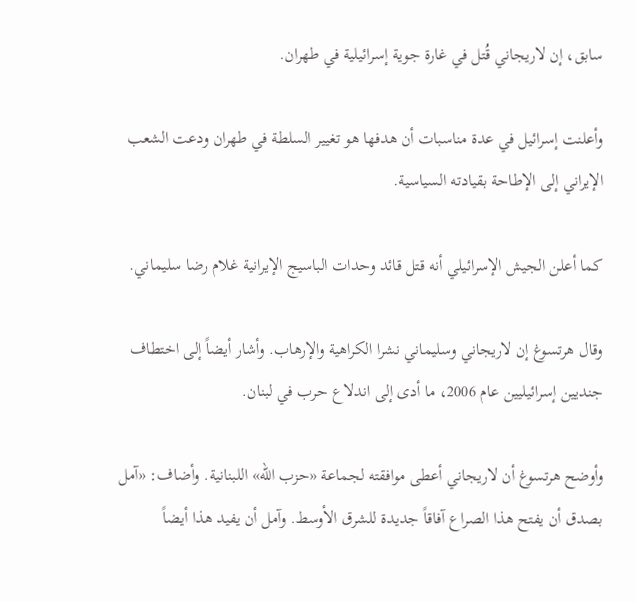سابق، إن لاريجاني قُتل في غارة جوية إسرائيلية في طهران.

وأعلنت إسرائيل في عدة مناسبات أن هدفها هو تغيير السلطة في طهران ودعت الشعب الإيراني إلى الإطاحة بقيادته السياسية.

كما أعلن الجيش الإسرائيلي أنه قتل قائد وحدات الباسيج الإيرانية غلام رضا سليماني.

وقال هرتسوغ إن لاريجاني وسليماني نشرا الكراهية والإرهاب. وأشار أيضاً إلى اختطاف جنديين إسرائيليين عام 2006، ما أدى إلى اندلاع حرب في لبنان.

وأوضح هرتسوغ أن لاريجاني أعطى موافقته لجماعة «حزب الله» اللبنانية. وأضاف: «آمل بصدق أن يفتح هذا الصراع آفاقاً جديدة للشرق الأوسط. وآمل أن يفيد هذا أيضاً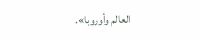العالم وأوروبا».